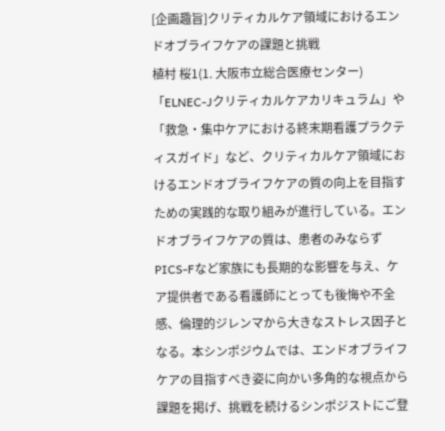[企画趣旨]クリティカルケア領域におけるエンドオブライフケアの課題と挑戦
植村 桜1(1. 大阪市立総合医療センター)
「ELNEC-Jクリティカルケアカリキュラム」や「救急・集中ケアにおける終末期看護プラクティスガイド」など、クリティカルケア領域におけるエンドオブライフケアの質の向上を目指すための実践的な取り組みが進行している。エンドオブライフケアの質は、患者のみならずPICS-Fなど家族にも長期的な影響を与え、ケア提供者である看護師にとっても後悔や不全感、倫理的ジレンマから大きなストレス因子となる。本シンポジウムでは、エンドオブライフケアの目指すべき姿に向かい多角的な視点から課題を掲げ、挑戦を続けるシンポジストにご登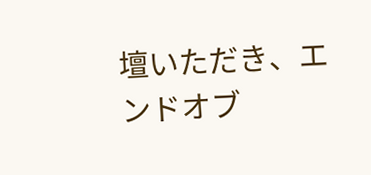壇いただき、エンドオブ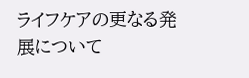ライフケアの更なる発展について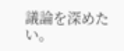議論を深めたい。